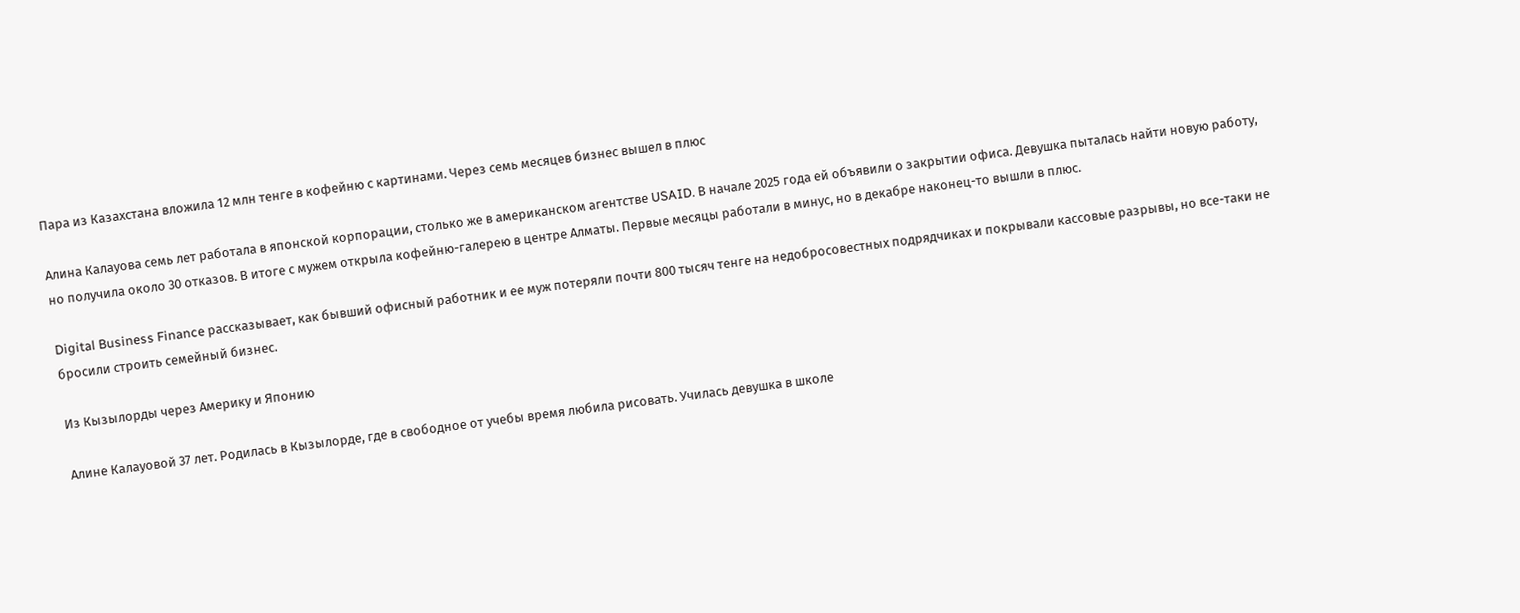Пара из Казахстана вложила 12 млн тенге в кофейню с картинами. Через семь месяцев бизнес вышел в плюс

Алина Калауова семь лет работала в японской корпорации, столько же в американском агентстве USAID. В начале 2025 года ей объявили о закрытии офиса. Девушка пыталась найти новую работу, но получила около 30 отказов. В итоге с мужем открыла кофейню-галерею в центре Алматы. Первые месяцы работали в минус, но в декабре наконец-то вышли в плюс.

Digital Business Finance рассказывает, как бывший офисный работник и ее муж потеряли почти 800 тысяч тенге на недобросовестных подрядчиках и покрывали кассовые разрывы, но все-таки не бросили строить семейный бизнес.

Из Кызылорды через Америку и Японию

Алине Калауовой 37 лет. Родилась в Кызылорде, где в свободное от учебы время любила рисовать. Училась девушка в школе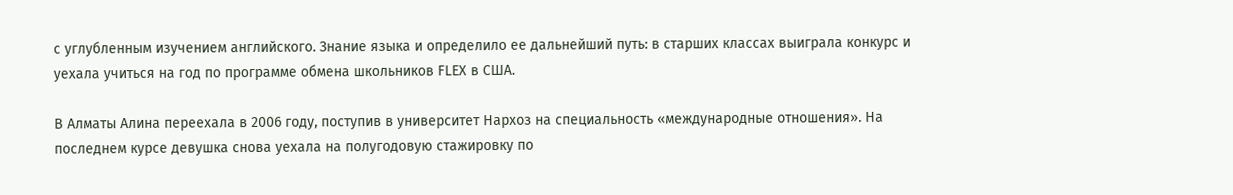с углубленным изучением английского. Знание языка и определило ее дальнейший путь: в старших классах выиграла конкурс и уехала учиться на год по программе обмена школьников FLEX в США.

В Алматы Алина переехала в 2006 году, поступив в университет Нархоз на специальность «международные отношения». На последнем курсе девушка снова уехала на полугодовую стажировку по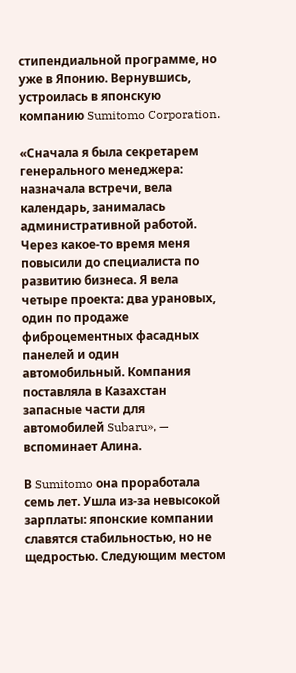стипендиальной программе, но уже в Японию. Вернувшись, устроилась в японскую компанию Sumitomo Corporation.

«Сначала я была секретарем генерального менеджера: назначала встречи, вела календарь, занималась административной работой. Через какое-то время меня повысили до специалиста по развитию бизнеса. Я вела четыре проекта: два урановых, один по продаже фиброцементных фасадных панелей и один автомобильный. Компания поставляла в Казахстан запасные части для автомобилей Subaru», — вспоминает Алина.

В Sumitomo она проработала семь лет. Ушла из-за невысокой зарплаты: японские компании славятся стабильностью, но не щедростью. Следующим местом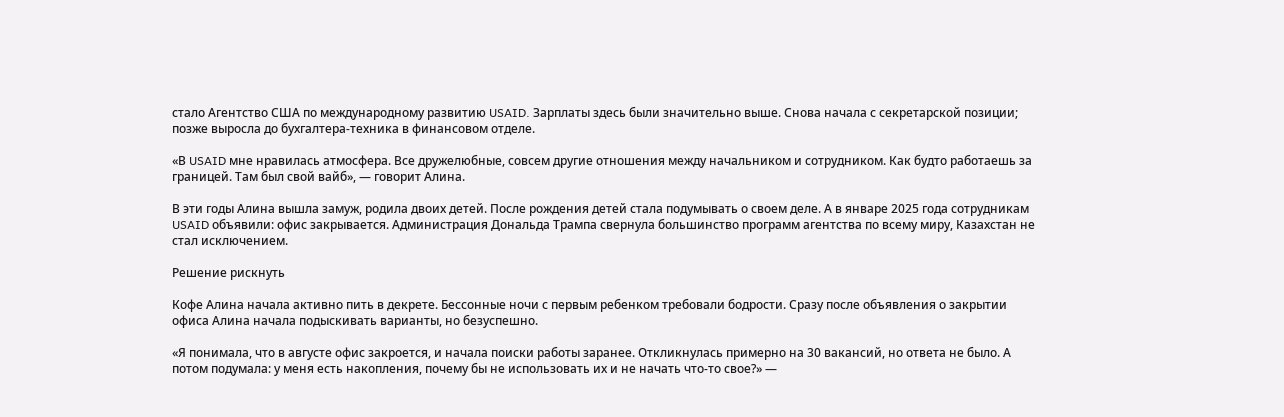стало Агентство США по международному развитию USAID. Зарплаты здесь были значительно выше. Снова начала с секретарской позиции; позже выросла до бухгалтера-техника в финансовом отделе.

«В USAID мне нравилась атмосфера. Все дружелюбные, совсем другие отношения между начальником и сотрудником. Как будто работаешь за границей. Там был свой вайб», — говорит Алина.

В эти годы Алина вышла замуж, родила двоих детей. После рождения детей стала подумывать о своем деле. А в январе 2025 года сотрудникам USAID объявили: офис закрывается. Администрация Дональда Трампа свернула большинство программ агентства по всему миру, Казахстан не стал исключением.

Решение рискнуть

Кофе Алина начала активно пить в декрете. Бессонные ночи с первым ребенком требовали бодрости. Сразу после объявления о закрытии офиса Алина начала подыскивать варианты, но безуспешно.

«Я понимала, что в августе офис закроется, и начала поиски работы заранее. Откликнулась примерно на 30 вакансий, но ответа не было. А потом подумала: у меня есть накопления, почему бы не использовать их и не начать что-то свое?» —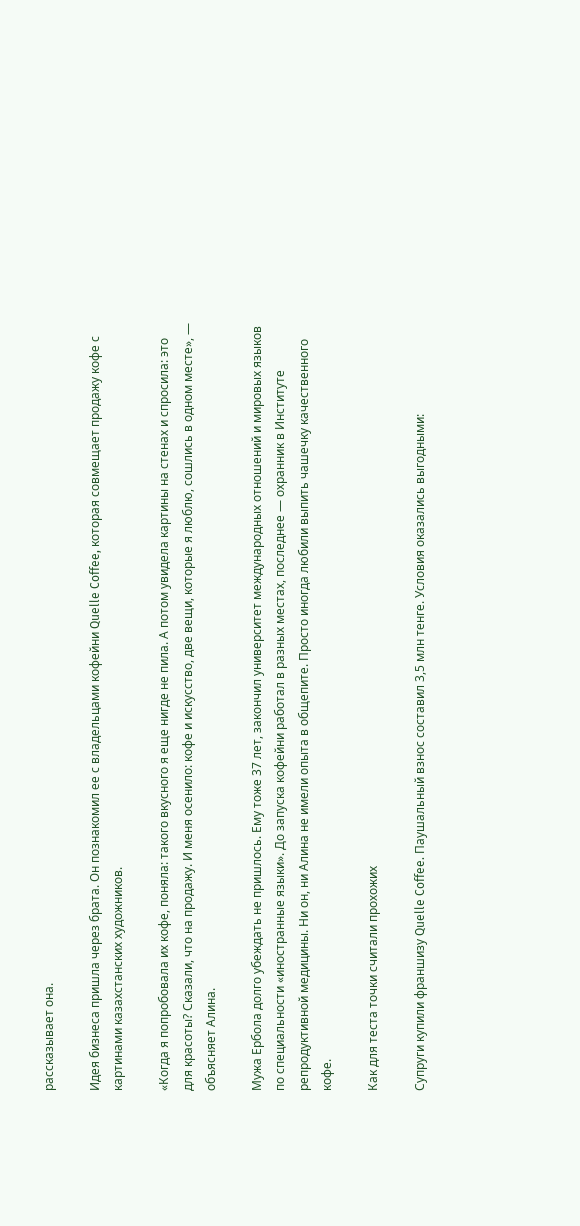рассказывает она.

Идея бизнеса пришла через брата. Он познакомил ее с владельцами кофейни Quelle Coffee, которая совмещает продажу кофе с картинами казахстанских художников.

«Когда я попробовала их кофе, поняла: такого вкусного я еще нигде не пила. А потом увидела картины на стенах и спросила: это для красоты? Сказали, что на продажу. И меня осенило: кофе и искусство, две вещи, которые я люблю, сошлись в одном месте», — объясняет Алина.

Мужа Ербола долго убеждать не пришлось. Ему тоже 37 лет, закончил университет международных отношений и мировых языков по специальности «иностранные языки». До запуска кофейни работал в разных местах, последнее — охранник в Институте репродуктивной медицины. Ни он, ни Алина не имели опыта в общепите. Просто иногда любили выпить чашечку качественного кофе.

Как для теста точки считали прохожих

Супруги купили франшизу Quelle Coffee. Паушальный взнос составил 3,5 млн тенге. Условия оказались выгодными: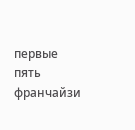первые пять франчайзи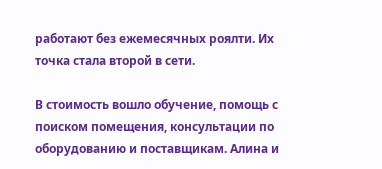работают без ежемесячных роялти. Их точка стала второй в сети.

В стоимость вошло обучение, помощь с поиском помещения, консультации по оборудованию и поставщикам. Алина и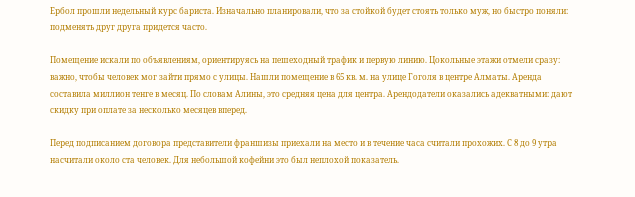Ербол прошли недельный курс бариста. Изначально планировали, что за стойкой будет стоять только муж, но быстро поняли: подменять друг друга придется часто.

Помещение искали по объявлениям, ориентируясь на пешеходный трафик и первую линию. Цокольные этажи отмели сразу: важно, чтобы человек мог зайти прямо с улицы. Нашли помещение в 65 кв. м. на улице Гоголя в центре Алматы. Аренда составила миллион тенге в месяц. По словам Алины, это средняя цена для центра. Арендодатели оказались адекватными: дают скидку при оплате за несколько месяцев вперед.

Перед подписанием договора представители франшизы приехали на место и в течение часа считали прохожих. С 8 до 9 утра насчитали около ста человек. Для небольшой кофейни это был неплохой показатель.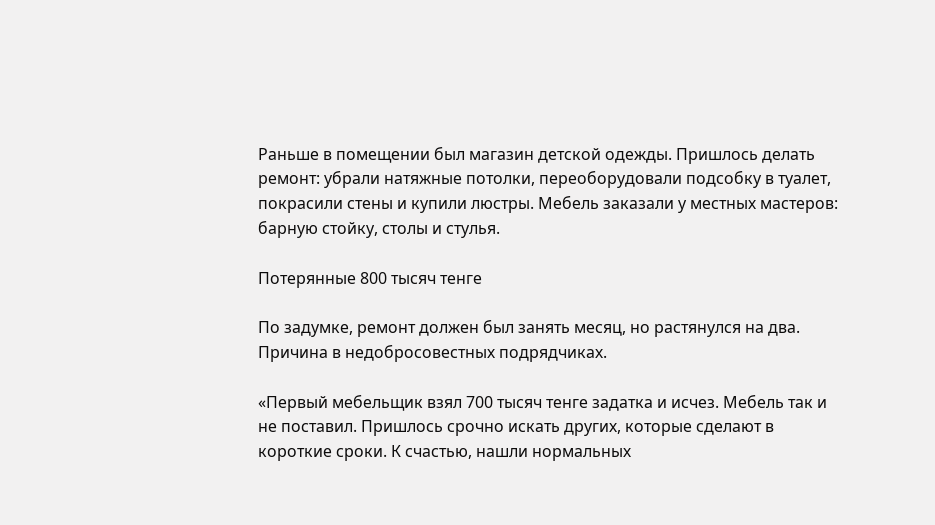Раньше в помещении был магазин детской одежды. Пришлось делать ремонт: убрали натяжные потолки, переоборудовали подсобку в туалет, покрасили стены и купили люстры. Мебель заказали у местных мастеров: барную стойку, столы и стулья.

Потерянные 800 тысяч тенге

По задумке, ремонт должен был занять месяц, но растянулся на два. Причина в недобросовестных подрядчиках.

«Первый мебельщик взял 700 тысяч тенге задатка и исчез. Мебель так и не поставил. Пришлось срочно искать других, которые сделают в короткие сроки. К счастью, нашли нормальных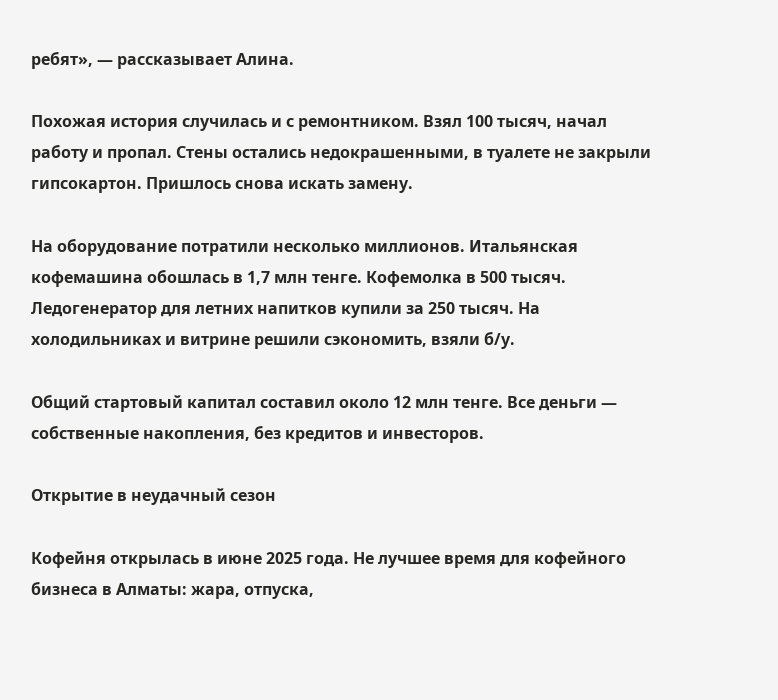ребят», — рассказывает Алина.

Похожая история случилась и с ремонтником. Взял 100 тысяч, начал работу и пропал. Стены остались недокрашенными, в туалете не закрыли гипсокартон. Пришлось снова искать замену.

На оборудование потратили несколько миллионов. Итальянская кофемашина обошлась в 1,7 млн тенге. Кофемолка в 500 тысяч. Ледогенератор для летних напитков купили за 250 тысяч. На холодильниках и витрине решили сэкономить, взяли б/у.

Общий стартовый капитал составил около 12 млн тенге. Все деньги — собственные накопления, без кредитов и инвесторов.

Открытие в неудачный сезон

Кофейня открылась в июне 2025 года. Не лучшее время для кофейного бизнеса в Алматы: жара, отпуска,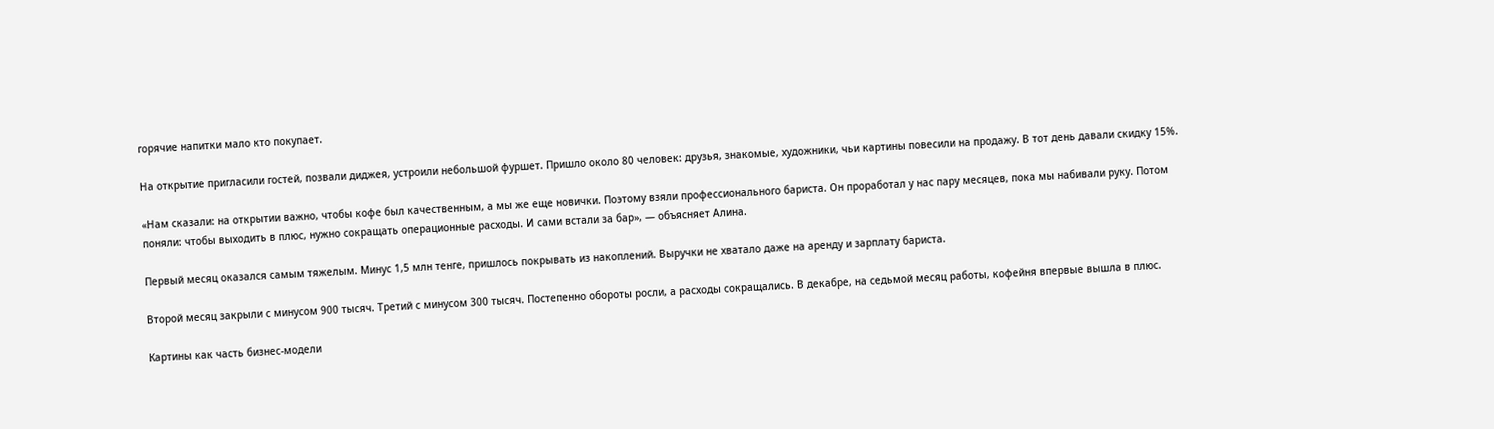горячие напитки мало кто покупает.

На открытие пригласили гостей, позвали диджея, устроили небольшой фуршет. Пришло около 80 человек: друзья, знакомые, художники, чьи картины повесили на продажу. В тот день давали скидку 15%.

«Нам сказали: на открытии важно, чтобы кофе был качественным, а мы же еще новички. Поэтому взяли профессионального бариста. Он проработал у нас пару месяцев, пока мы набивали руку. Потом поняли: чтобы выходить в плюс, нужно сокращать операционные расходы. И сами встали за бар», — объясняет Алина.

Первый месяц оказался самым тяжелым. Минус 1,5 млн тенге, пришлось покрывать из накоплений. Выручки не хватало даже на аренду и зарплату бариста.

Второй месяц закрыли с минусом 900 тысяч. Третий с минусом 300 тысяч. Постепенно обороты росли, а расходы сокращались. В декабре, на седьмой месяц работы, кофейня впервые вышла в плюс.

Картины как часть бизнес-модели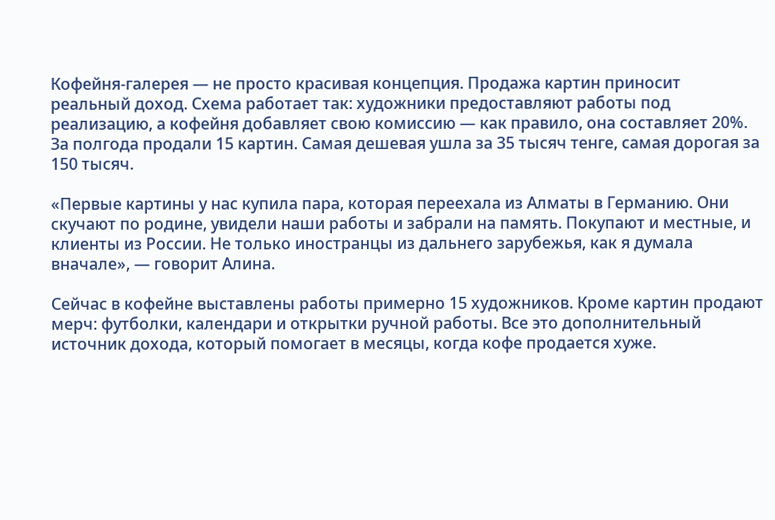Кофейня-галерея — не просто красивая концепция. Продажа картин приносит реальный доход. Схема работает так: художники предоставляют работы под реализацию, а кофейня добавляет свою комиссию — как правило, она составляет 20%. За полгода продали 15 картин. Самая дешевая ушла за 35 тысяч тенге, самая дорогая за 150 тысяч.

«Первые картины у нас купила пара, которая переехала из Алматы в Германию. Они скучают по родине, увидели наши работы и забрали на память. Покупают и местные, и клиенты из России. Не только иностранцы из дальнего зарубежья, как я думала вначале», — говорит Алина.

Сейчас в кофейне выставлены работы примерно 15 художников. Кроме картин продают мерч: футболки, календари и открытки ручной работы. Все это дополнительный источник дохода, который помогает в месяцы, когда кофе продается хуже.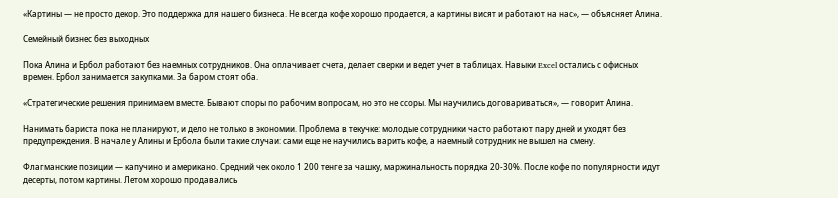«Картины — не просто декор. Это поддержка для нашего бизнеса. Не всегда кофе хорошо продается, а картины висят и работают на нас», — объясняет Алина.

Семейный бизнес без выходных

Пока Алина и Ербол работают без наемных сотрудников. Она оплачивает счета, делает сверки и ведет учет в таблицах. Навыки Excel остались с офисных времен. Ербол занимается закупками. За баром стоят оба.

«Стратегические решения принимаем вместе. Бывают споры по рабочим вопросам, но это не ссоры. Мы научились договариваться», — говорит Алина.

Нанимать бариста пока не планируют, и дело не только в экономии. Проблема в текучке: молодые сотрудники часто работают пару дней и уходят без предупреждения. В начале у Алины и Ербола были такие случаи: сами еще не научились варить кофе, а наемный сотрудник не вышел на смену.

Флагманские позиции — капучино и американо. Средний чек около 1 200 тенге за чашку, маржинальность порядка 20-30%. После кофе по популярности идут десерты, потом картины. Летом хорошо продавались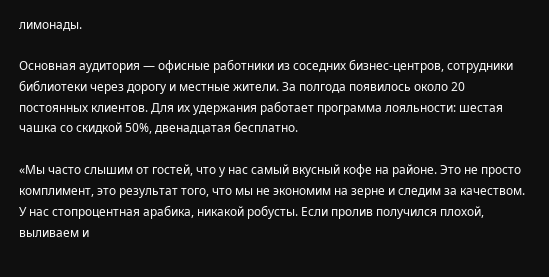лимонады.

Основная аудитория — офисные работники из соседних бизнес-центров, сотрудники библиотеки через дорогу и местные жители. За полгода появилось около 20 постоянных клиентов. Для их удержания работает программа лояльности: шестая чашка со скидкой 50%, двенадцатая бесплатно.

«Мы часто слышим от гостей, что у нас самый вкусный кофе на районе. Это не просто комплимент, это результат того, что мы не экономим на зерне и следим за качеством. У нас стопроцентная арабика, никакой робусты. Если пролив получился плохой, выливаем и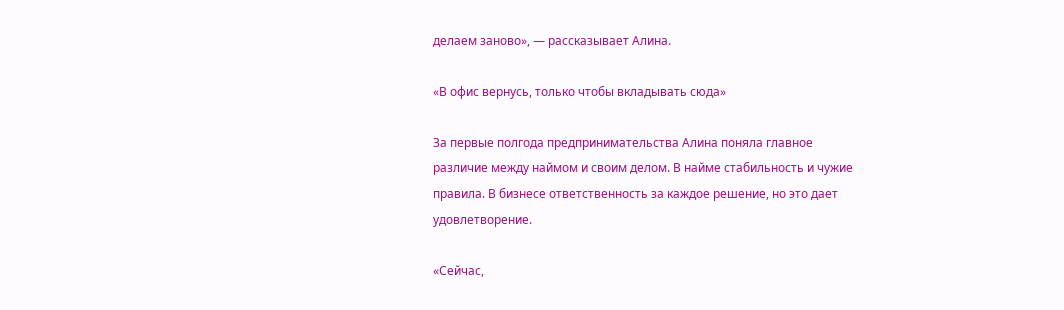делаем заново», — рассказывает Алина.

«В офис вернусь, только чтобы вкладывать сюда»

За первые полгода предпринимательства Алина поняла главное различие между наймом и своим делом. В найме стабильность и чужие правила. В бизнесе ответственность за каждое решение, но это дает удовлетворение.

«Сейчас,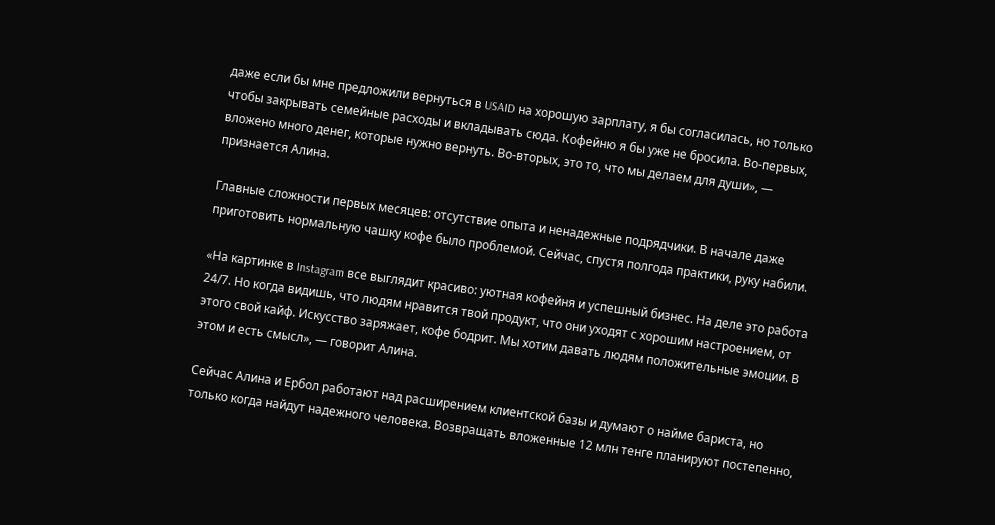даже если бы мне предложили вернуться в USAID на хорошую зарплату, я бы согласилась, но только чтобы закрывать семейные расходы и вкладывать сюда. Кофейню я бы уже не бросила. Во-первых, вложено много денег, которые нужно вернуть. Во-вторых, это то, что мы делаем для души», — признается Алина.

Главные сложности первых месяцев: отсутствие опыта и ненадежные подрядчики. В начале даже приготовить нормальную чашку кофе было проблемой. Сейчас, спустя полгода практики, руку набили.

«На картинке в Instagram все выглядит красиво: уютная кофейня и успешный бизнес. На деле это работа 24/7. Но когда видишь, что людям нравится твой продукт, что они уходят с хорошим настроением, от этого свой кайф. Искусство заряжает, кофе бодрит. Мы хотим давать людям положительные эмоции. В этом и есть смысл», — говорит Алина.

Сейчас Алина и Ербол работают над расширением клиентской базы и думают о найме бариста, но только когда найдут надежного человека. Возвращать вложенные 12 млн тенге планируют постепенно,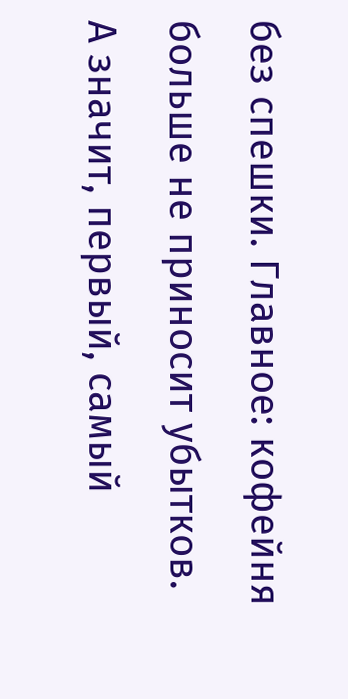без спешки. Главное: кофейня больше не приносит убытков. А значит, первый, самый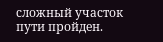сложный участок пути пройден.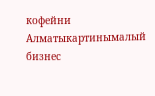кофейни Алматыкартинымалый бизнес